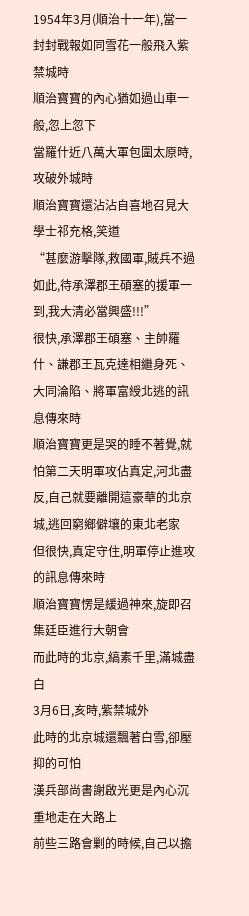1954年3月(順治十一年),當一封封戰報如同雪花一般飛入紫禁城時
順治寶寶的內心猶如過山車一般,忽上忽下
當羅什近八萬大軍包圍太原時,攻破外城時
順治寶寶還沾沾自喜地召見大學士祁充格,笑道
“甚麼游擊隊,救國軍,賊兵不過如此,待承澤郡王碩塞的援軍一到,我大清必當興盛!!!”
很快,承澤郡王碩塞、主帥羅什、謙郡王瓦克達相繼身死、大同淪陷、將軍富綬北逃的訊息傳來時
順治寶寶更是哭的睡不著覺,就怕第二天明軍攻佔真定,河北盡反,自己就要離開這豪華的北京城,逃回窮鄉僻壤的東北老家
但很快,真定守住,明軍停止進攻的訊息傳來時
順治寶寶愣是緩過神來,旋即召集廷臣進行大朝會
而此時的北京,縞素千里,滿城盡白
3月6日,亥時,紫禁城外
此時的北京城還飄著白雪,卻壓抑的可怕
漢兵部尚書謝啟光更是內心沉重地走在大路上
前些三路會剿的時候,自己以擔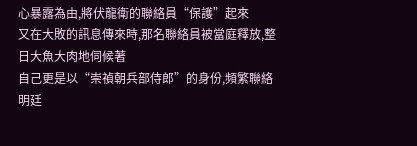心暴露為由,將伏龍衛的聯絡員“保護”起來
又在大敗的訊息傳來時,那名聯絡員被當庭釋放,整日大魚大肉地伺候著
自己更是以“崇禎朝兵部侍郎”的身份,頻繁聯絡明廷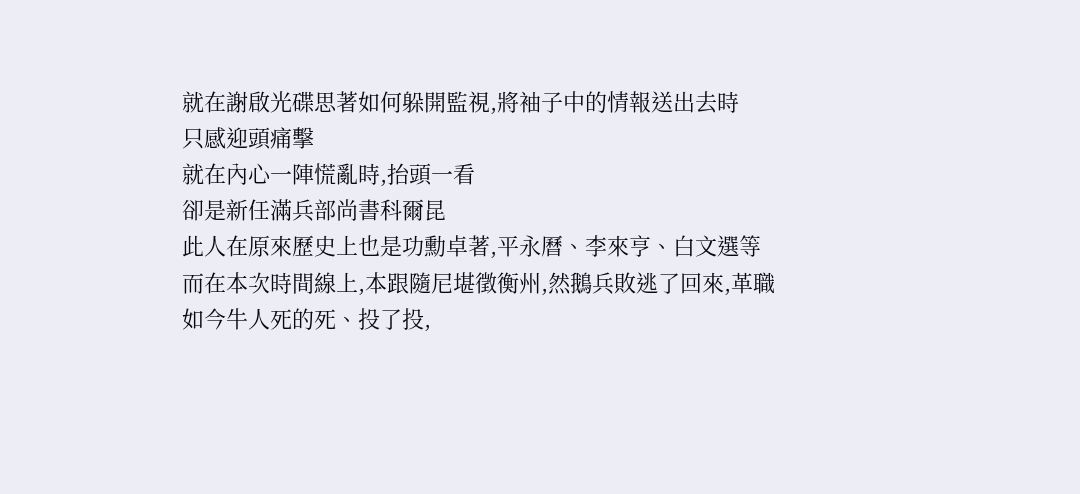就在謝啟光碟思著如何躲開監視,將袖子中的情報送出去時
只感迎頭痛擊
就在內心一陣慌亂時,抬頭一看
卻是新任滿兵部尚書科爾昆
此人在原來歷史上也是功勳卓著,平永曆、李來亨、白文選等
而在本次時間線上,本跟隨尼堪徵衡州,然鵝兵敗逃了回來,革職
如今牛人死的死、投了投,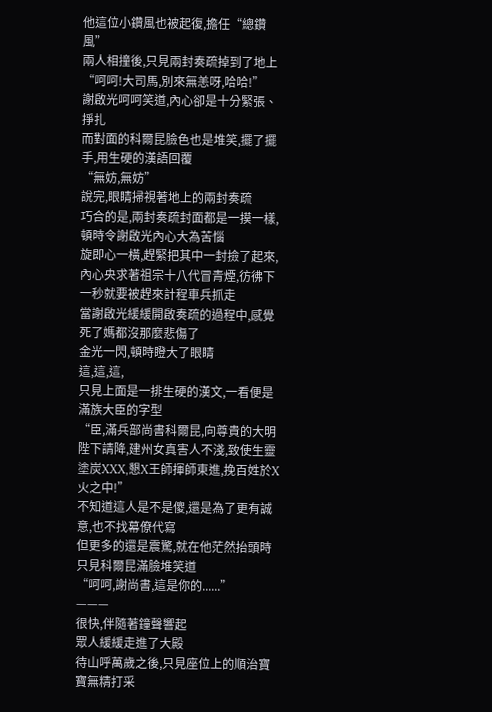他這位小鑽風也被起復,擔任“總鑽風”
兩人相撞後,只見兩封奏疏掉到了地上
“呵呵!大司馬,別來無恙呀,哈哈!”
謝啟光呵呵笑道,內心卻是十分緊張、掙扎
而對面的科爾昆臉色也是堆笑,擺了擺手,用生硬的漢語回覆
“無妨,無妨”
說完,眼睛掃視著地上的兩封奏疏
巧合的是,兩封奏疏封面都是一摸一樣,頓時令謝啟光內心大為苦惱
旋即心一橫,趕緊把其中一封撿了起來,內心央求著祖宗十八代冒青煙,彷彿下一秒就要被趕來計程車兵抓走
當謝啟光緩緩開啟奏疏的過程中,感覺死了媽都沒那麼悲傷了
金光一閃,頓時瞪大了眼睛
這,這,這,
只見上面是一排生硬的漢文,一看便是滿族大臣的字型
“臣,滿兵部尚書科爾昆,向尊貴的大明陛下請降,建州女真害人不淺,致使生靈塗炭XXX,懇X王師揮師東進,挽百姓於X火之中!”
不知道這人是不是傻,還是為了更有誠意,也不找幕僚代寫
但更多的還是震驚,就在他茫然抬頭時
只見科爾昆滿臉堆笑道
“呵呵,謝尚書,這是你的......”
———
很快,伴隨著鐘聲響起
眾人緩緩走進了大殿
待山呼萬歲之後,只見座位上的順治寶寶無精打采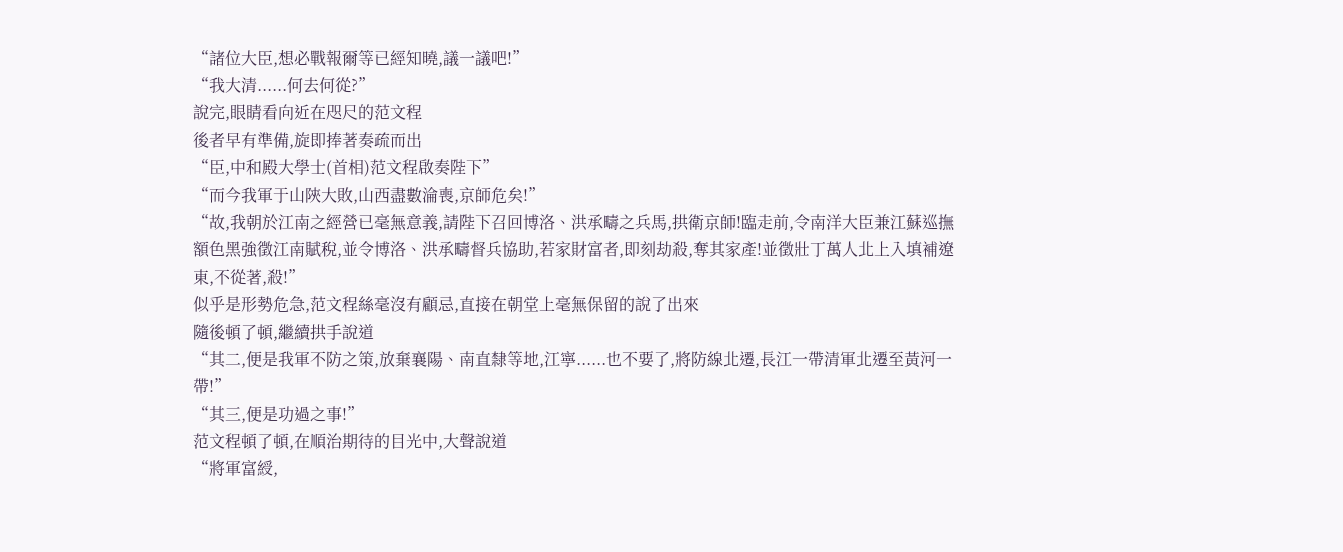“諸位大臣,想必戰報爾等已經知曉,議一議吧!”
“我大清......何去何從?”
說完,眼睛看向近在咫尺的范文程
後者早有準備,旋即捧著奏疏而出
“臣,中和殿大學士(首相)范文程啟奏陛下”
“而今我軍于山陝大敗,山西盡數淪喪,京師危矣!”
“故,我朝於江南之經營已毫無意義,請陛下召回博洛、洪承疇之兵馬,拱衛京師!臨走前,令南洋大臣兼江蘇巡撫額色黑強徵江南賦稅,並令博洛、洪承疇督兵協助,若家財富者,即刻劫殺,奪其家產!並徵壯丁萬人北上入填補遼東,不從著,殺!”
似乎是形勢危急,范文程絲毫沒有顧忌,直接在朝堂上毫無保留的說了出來
隨後頓了頓,繼續拱手說道
“其二,便是我軍不防之策,放棄襄陽、南直隸等地,江寧......也不要了,將防線北遷,長江一帶清軍北遷至黃河一帶!”
“其三,便是功過之事!”
范文程頓了頓,在順治期待的目光中,大聲說道
“將軍富綬,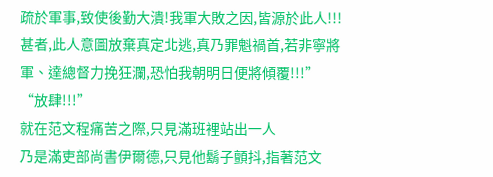疏於軍事,致使後勤大潰!我軍大敗之因,皆源於此人!!!甚者,此人意圖放棄真定北逃,真乃罪魁禍首,若非寧將軍、達總督力挽狂瀾,恐怕我朝明日便將傾覆!!!”
“放肆!!!”
就在范文程痛苦之際,只見滿班裡站出一人
乃是滿吏部尚書伊爾德,只見他鬍子顫抖,指著范文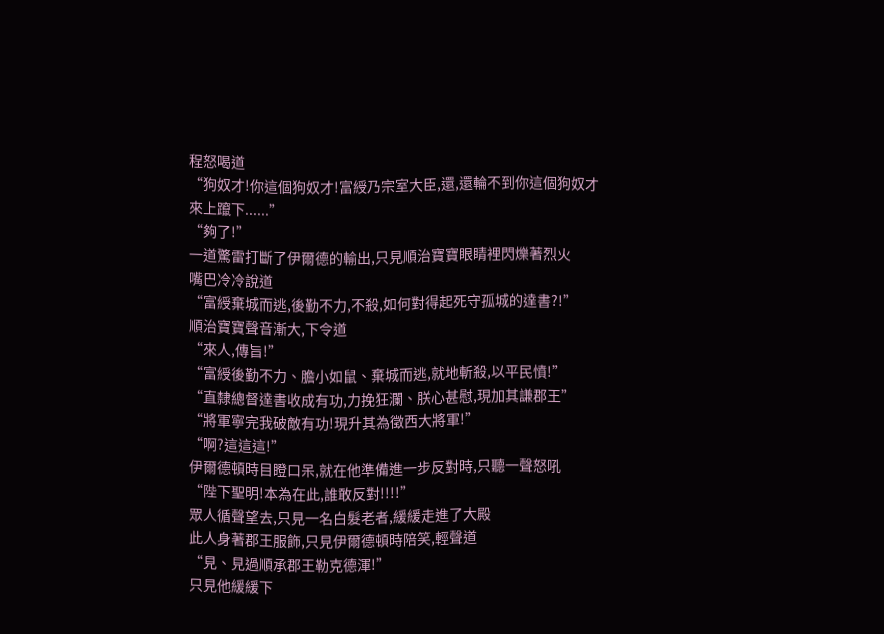程怒喝道
“狗奴才!你這個狗奴才!富綬乃宗室大臣,還,還輪不到你這個狗奴才來上躥下......”
“夠了!”
一道驚雷打斷了伊爾德的輸出,只見順治寶寶眼睛裡閃爍著烈火
嘴巴冷冷說道
“富綬棄城而逃,後勤不力,不殺,如何對得起死守孤城的達書?!”
順治寶寶聲音漸大,下令道
“來人,傳旨!”
“富綬後勤不力、膽小如鼠、棄城而逃,就地斬殺,以平民憤!”
“直隸總督達書收成有功,力挽狂瀾、朕心甚慰,現加其謙郡王”
“將軍寧完我破敵有功!現升其為徵西大將軍!”
“啊?這這這!”
伊爾德頓時目瞪口呆,就在他準備進一步反對時,只聽一聲怒吼
“陛下聖明!本為在此,誰敢反對!!!!”
眾人循聲望去,只見一名白髮老者,緩緩走進了大殿
此人身著郡王服飾,只見伊爾德頓時陪笑,輕聲道
“見、見過順承郡王勒克德渾!”
只見他緩緩下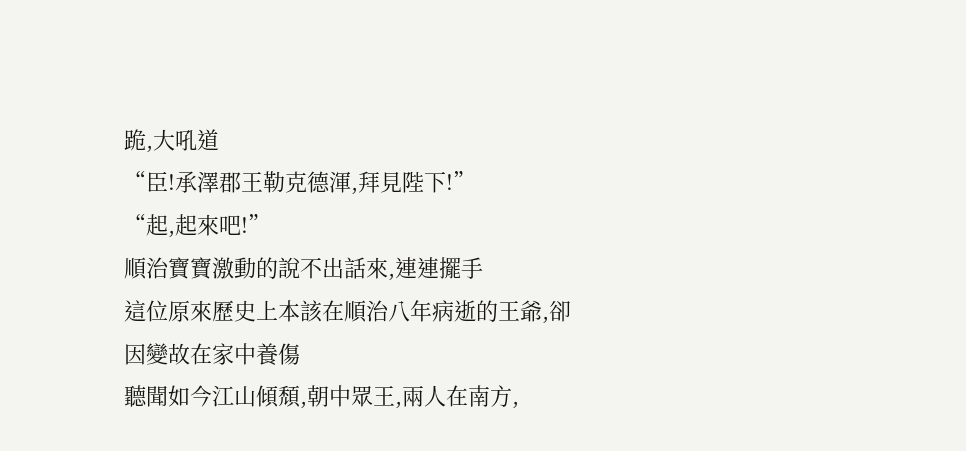跪,大吼道
“臣!承澤郡王勒克德渾,拜見陛下!”
“起,起來吧!”
順治寶寶激動的說不出話來,連連擺手
這位原來歷史上本該在順治八年病逝的王爺,卻因變故在家中養傷
聽聞如今江山傾頹,朝中眾王,兩人在南方,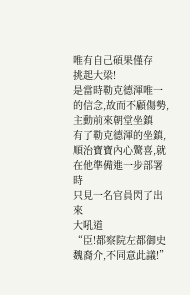唯有自己碩果僅存
挑起大梁!
是當時勒克德渾唯一的信念,故而不顧傷勢,主動前來朝堂坐鎮
有了勒克德渾的坐鎮,順治寶寶內心驚喜,就在他準備進一步部署時
只見一名官員閃了出來
大吼道
“臣!都察院左都御史魏裔介,不同意此議!”